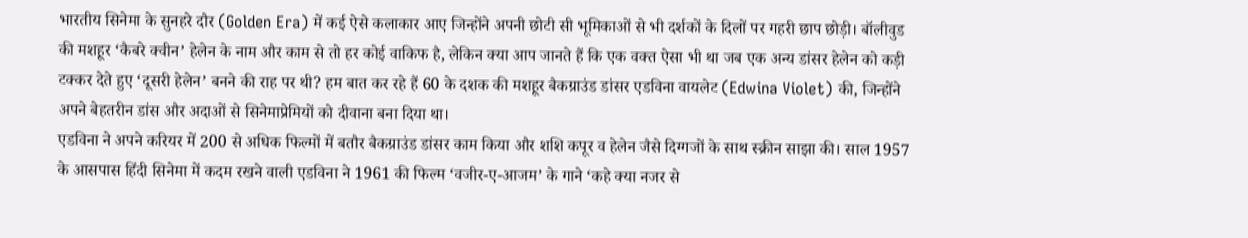भारतीय सिनेमा के सुनहरे दौर (Golden Era) में कई ऐसे कलाकार आए जिन्होंने अपनी छोटी सी भूमिकाओं से भी दर्शकों के दिलों पर गहरी छाप छोड़ी। बॉलीवुड की मशहूर ‘कैबरे क्वीन’ हेलेन के नाम और काम से तो हर कोई वाकिफ है, लेकिन क्या आप जानते हैं कि एक वक्त ऐसा भी था जब एक अन्य डांसर हेलेन को कड़ी टक्कर देते हुए ‘दूसरी हेलेन’ बनने की राह पर थी? हम बात कर रहे हैं 60 के दशक की मशहूर बैकग्राउंड डांसर एडविना वायलेट (Edwina Violet) की, जिन्होंने अपने बेहतरीन डांस और अदाओं से सिनेमाप्रेमियों को दीवाना बना दिया था।
एडविना ने अपने करियर में 200 से अधिक फिल्मों में बतौर बैकग्राउंड डांसर काम किया और शशि कपूर व हेलेन जैसे दिग्गजों के साथ स्क्रीन साझा की। साल 1957 के आसपास हिंदी सिनेमा में कदम रखने वाली एडविना ने 1961 की फिल्म ‘वजीर-ए-आजम’ के गाने ‘कहे क्या नजर से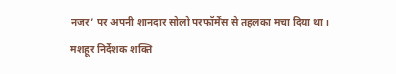नजर’ पर अपनी शानदार सोलो परफॉर्मेंस से तहलका मचा दिया था। मशहूर निर्देशक शक्ति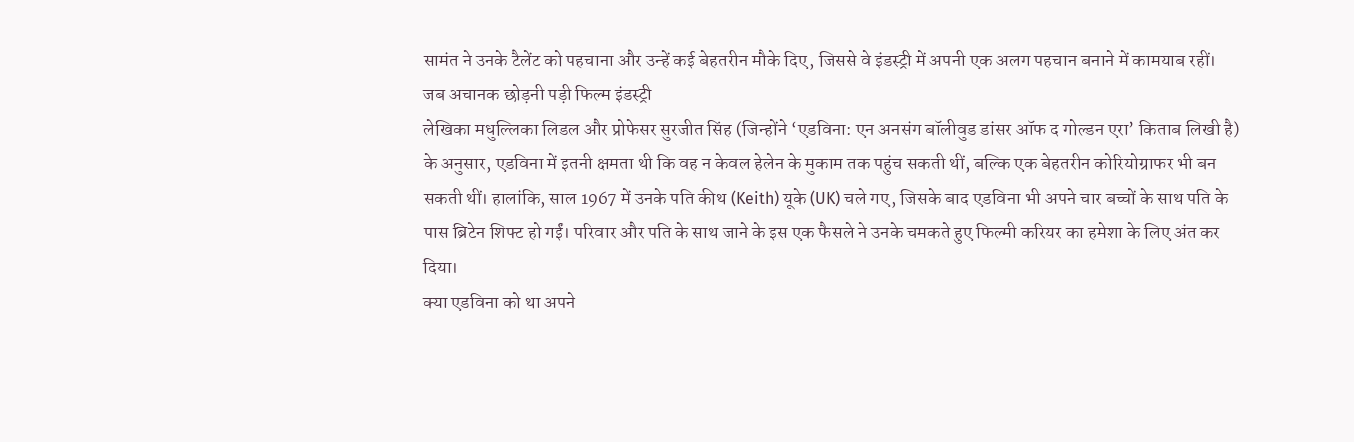सामंत ने उनके टैलेंट को पहचाना और उन्हें कई बेहतरीन मौके दिए, जिससे वे इंडस्ट्री में अपनी एक अलग पहचान बनाने में कामयाब रहीं।
जब अचानक छोड़नी पड़ी फिल्म इंडस्ट्री
लेखिका मधुल्लिका लिडल और प्रोफेसर सुरजीत सिंह (जिन्होंने ‘एडविना: एन अनसंग बॉलीवुड डांसर ऑफ द गोल्डन एरा’ किताब लिखी है) के अनुसार, एडविना में इतनी क्षमता थी कि वह न केवल हेलेन के मुकाम तक पहुंच सकती थीं, बल्कि एक बेहतरीन कोरियोग्राफर भी बन सकती थीं। हालांकि, साल 1967 में उनके पति कीथ (Keith) यूके (UK) चले गए, जिसके बाद एडविना भी अपने चार बच्चों के साथ पति के पास ब्रिटेन शिफ्ट हो गईं। परिवार और पति के साथ जाने के इस एक फैसले ने उनके चमकते हुए फिल्मी करियर का हमेशा के लिए अंत कर दिया।
क्या एडविना को था अपने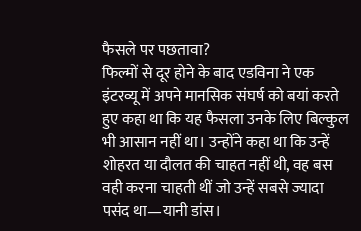फैसले पर पछतावा?
फिल्मों से दूर होने के बाद एडविना ने एक इंटरव्यू में अपने मानसिक संघर्ष को बयां करते हुए कहा था कि यह फैसला उनके लिए बिल्कुल भी आसान नहीं था। उन्होंने कहा था कि उन्हें शोहरत या दौलत की चाहत नहीं थी, वह बस वही करना चाहती थीं जो उन्हें सबसे ज्यादा पसंद था—यानी डांस।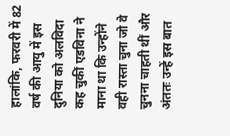हालांकि, फरवरी में 82 वर्ष की आयु में इस दुनिया को अलविदा कह चुकीं एडविना ने माना था कि उन्होंने वही रास्ता चुना जो वे चुनना चाहती थीं और अंततः उन्हें इस बात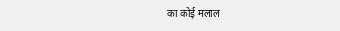का कोई मलाल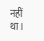नहीं था।